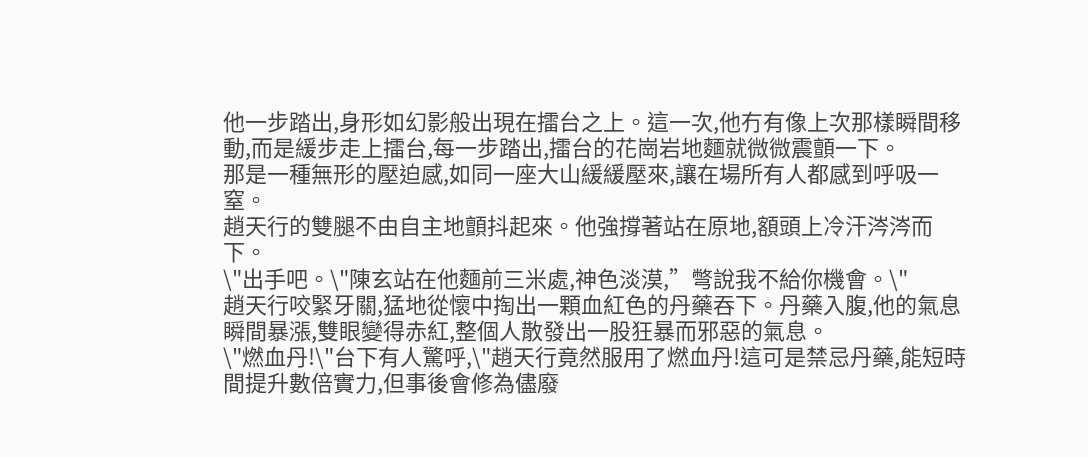他一步踏出,身形如幻影般出現在擂台之上。這一次,他冇有像上次那樣瞬間移動,而是緩步走上擂台,每一步踏出,擂台的花崗岩地麵就微微震顫一下。
那是一種無形的壓迫感,如同一座大山緩緩壓來,讓在場所有人都感到呼吸一窒。
趙天行的雙腿不由自主地顫抖起來。他強撐著站在原地,額頭上冷汗涔涔而下。
\"出手吧。\"陳玄站在他麵前三米處,神色淡漠,”彆說我不給你機會。\"
趙天行咬緊牙關,猛地從懷中掏出一顆血紅色的丹藥吞下。丹藥入腹,他的氣息瞬間暴漲,雙眼變得赤紅,整個人散發出一股狂暴而邪惡的氣息。
\"燃血丹!\"台下有人驚呼,\"趙天行竟然服用了燃血丹!這可是禁忌丹藥,能短時間提升數倍實力,但事後會修為儘廢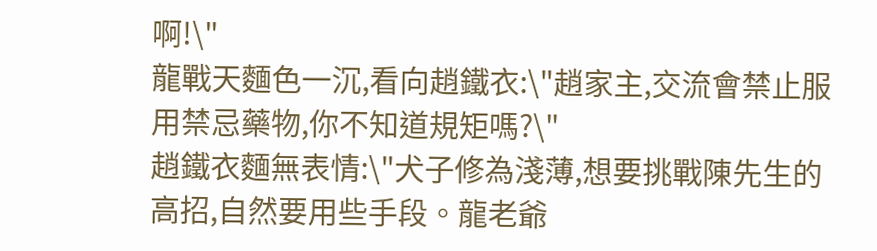啊!\"
龍戰天麵色一沉,看向趙鐵衣:\"趙家主,交流會禁止服用禁忌藥物,你不知道規矩嗎?\"
趙鐵衣麵無表情:\"犬子修為淺薄,想要挑戰陳先生的高招,自然要用些手段。龍老爺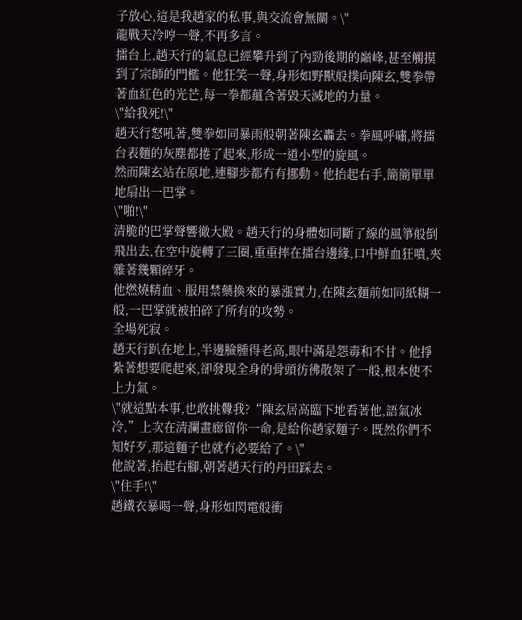子放心,這是我趙家的私事,與交流會無關。\"
龍戰天冷哼一聲,不再多言。
擂台上,趙天行的氣息已經攀升到了內勁後期的巔峰,甚至觸摸到了宗師的門檻。他狂笑一聲,身形如野獸般撲向陳玄,雙拳帶著血紅色的光芒,每一拳都蘊含著毀天滅地的力量。
\"給我死!\"
趙天行怒吼著,雙拳如同暴雨般朝著陳玄轟去。拳風呼嘯,將擂台表麵的灰塵都捲了起來,形成一道小型的旋風。
然而陳玄站在原地,連腳步都冇有挪動。他抬起右手,簡簡單單地扇出一巴掌。
\"啪!\"
清脆的巴掌聲響徹大殿。趙天行的身體如同斷了線的風箏般倒飛出去,在空中旋轉了三圈,重重摔在擂台邊緣,口中鮮血狂噴,夾雜著幾顆碎牙。
他燃燒精血、服用禁藥換來的暴漲實力,在陳玄麵前如同紙糊一般,一巴掌就被拍碎了所有的攻勢。
全場死寂。
趙天行趴在地上,半邊臉腫得老高,眼中滿是怨毒和不甘。他掙紮著想要爬起來,卻發現全身的骨頭彷彿散架了一般,根本使不上力氣。
\"就這點本事,也敢挑釁我?“陳玄居高臨下地看著他,語氣冰冷,”上次在清瀾畫廊留你一命,是給你趙家麵子。既然你們不知好歹,那這麵子也就冇必要給了。\"
他說著,抬起右腳,朝著趙天行的丹田踩去。
\"住手!\"
趙鐵衣暴喝一聲,身形如閃電般衝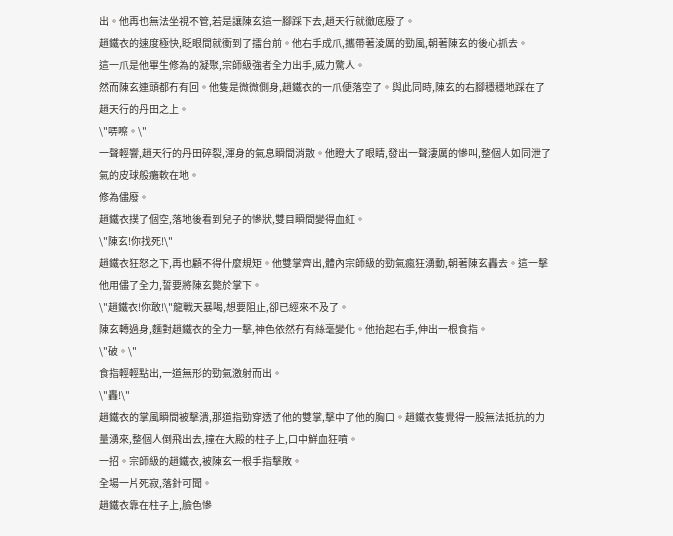出。他再也無法坐視不管,若是讓陳玄這一腳踩下去,趙天行就徹底廢了。
趙鐵衣的速度極快,眨眼間就衝到了擂台前。他右手成爪,攜帶著淩厲的勁風,朝著陳玄的後心抓去。
這一爪是他畢生修為的凝聚,宗師級強者全力出手,威力驚人。
然而陳玄連頭都冇有回。他隻是微微側身,趙鐵衣的一爪便落空了。與此同時,陳玄的右腳穩穩地踩在了趙天行的丹田之上。
\"哢嚓。\"
一聲輕響,趙天行的丹田碎裂,渾身的氣息瞬間消散。他瞪大了眼睛,發出一聲淒厲的慘叫,整個人如同泄了氣的皮球般癱軟在地。
修為儘廢。
趙鐵衣撲了個空,落地後看到兒子的慘狀,雙目瞬間變得血紅。
\"陳玄!你找死!\"
趙鐵衣狂怒之下,再也顧不得什麼規矩。他雙掌齊出,體內宗師級的勁氣瘋狂湧動,朝著陳玄轟去。這一擊他用儘了全力,誓要將陳玄斃於掌下。
\"趙鐵衣!你敢!\"龍戰天暴喝,想要阻止,卻已經來不及了。
陳玄轉過身,麵對趙鐵衣的全力一擊,神色依然冇有絲毫變化。他抬起右手,伸出一根食指。
\"破。\"
食指輕輕點出,一道無形的勁氣激射而出。
\"轟!\"
趙鐵衣的掌風瞬間被擊潰,那道指勁穿透了他的雙掌,擊中了他的胸口。趙鐵衣隻覺得一股無法抵抗的力量湧來,整個人倒飛出去,撞在大殿的柱子上,口中鮮血狂噴。
一招。宗師級的趙鐵衣,被陳玄一根手指擊敗。
全場一片死寂,落針可聞。
趙鐵衣靠在柱子上,臉色慘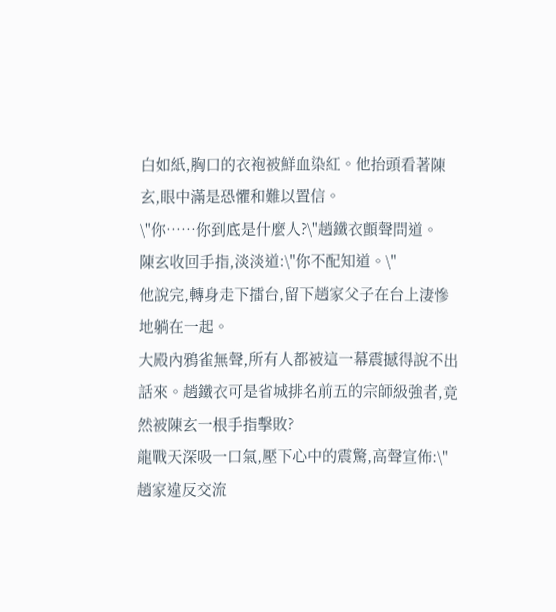白如紙,胸口的衣袍被鮮血染紅。他抬頭看著陳玄,眼中滿是恐懼和難以置信。
\"你……你到底是什麼人?\"趙鐵衣顫聲問道。
陳玄收回手指,淡淡道:\"你不配知道。\"
他說完,轉身走下擂台,留下趙家父子在台上淒慘地躺在一起。
大殿內鴉雀無聲,所有人都被這一幕震撼得說不出話來。趙鐵衣可是省城排名前五的宗師級強者,竟然被陳玄一根手指擊敗?
龍戰天深吸一口氣,壓下心中的震驚,高聲宣佈:\"趙家違反交流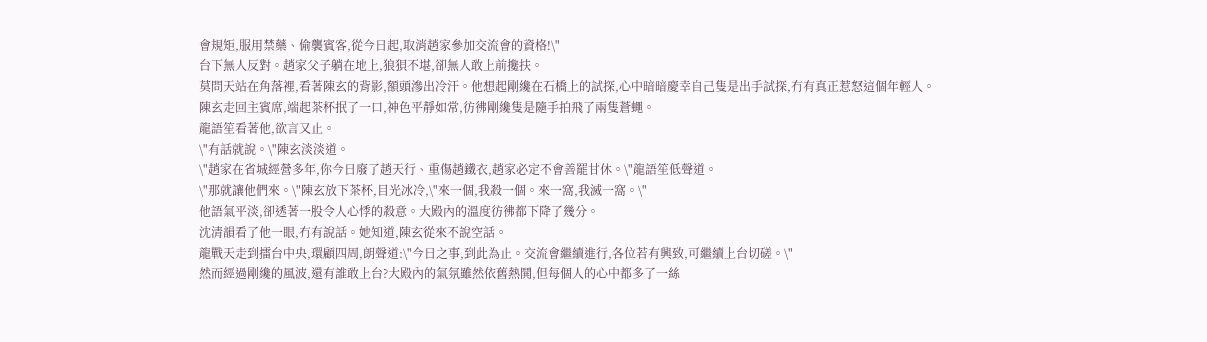會規矩,服用禁藥、偷襲賓客,從今日起,取消趙家參加交流會的資格!\"
台下無人反對。趙家父子躺在地上,狼狽不堪,卻無人敢上前攙扶。
莫問天站在角落裡,看著陳玄的背影,額頭滲出冷汗。他想起剛纔在石橋上的試探,心中暗暗慶幸自己隻是出手試探,冇有真正惹怒這個年輕人。
陳玄走回主賓席,端起茶杯抿了一口,神色平靜如常,彷彿剛纔隻是隨手拍飛了兩隻蒼蠅。
龍語笙看著他,欲言又止。
\"有話就說。\"陳玄淡淡道。
\"趙家在省城經營多年,你今日廢了趙天行、重傷趙鐵衣,趙家必定不會善罷甘休。\"龍語笙低聲道。
\"那就讓他們來。\"陳玄放下茶杯,目光冰冷,\"來一個,我殺一個。來一窩,我滅一窩。\"
他語氣平淡,卻透著一股令人心悸的殺意。大殿內的溫度彷彿都下降了幾分。
沈清韻看了他一眼,冇有說話。她知道,陳玄從來不說空話。
龍戰天走到擂台中央,環顧四周,朗聲道:\"今日之事,到此為止。交流會繼續進行,各位若有興致,可繼續上台切磋。\"
然而經過剛纔的風波,還有誰敢上台?大殿內的氣氛雖然依舊熱鬨,但每個人的心中都多了一絲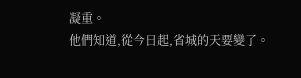凝重。
他們知道,從今日起,省城的天要變了。